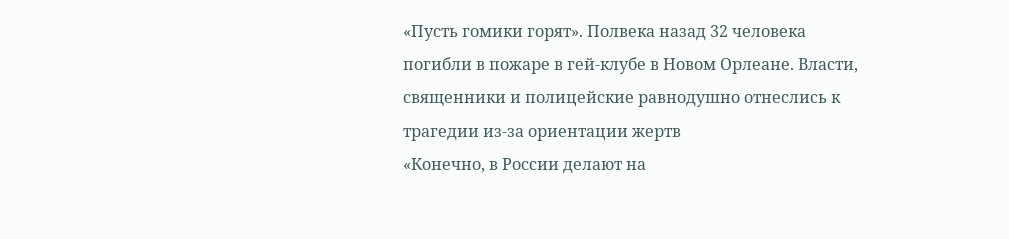«Пусть гомики горят». Полвека назад 32 человека погибли в пожаре в гей-клубе в Новом Орлеане. Власти, священники и полицейские равнодушно отнеслись к трагедии из-за ориентации жертв
«Конечно, в России делают на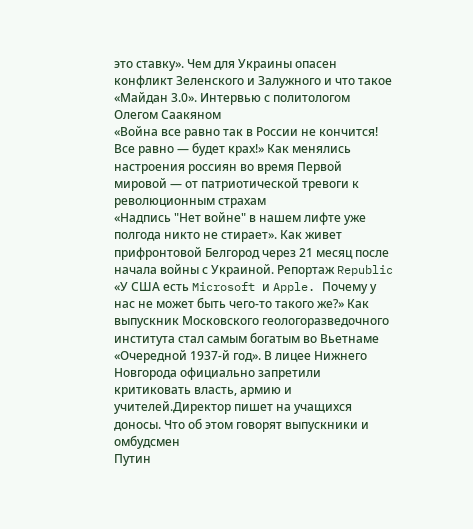это ставку». Чем для Украины опасен конфликт Зеленского и Залужного и что такое «Майдан 3.0». Интервью с политологом Олегом Саакяном
«Война все равно так в России не кончится! Все равно — будет крах!» Как менялись настроения россиян во время Первой мировой — от патриотической тревоги к революционным страхам
«Надпись "Нет войне" в нашем лифте уже полгода никто не стирает». Как живет прифронтовой Белгород через 21 месяц после начала войны с Украиной. Репортаж Republic
«У США есть Microsoft и Apple. Почему у нас не может быть чего-то такого же?» Как выпускник Московского геологоразведочного института стал самым богатым во Вьетнаме
«Очередной 1937-й год». В лицее Нижнего Новгорода официально запретили критиковать власть, армию и учителей.Директор пишет на учащихся доносы. Что об этом говорят выпускники и омбудсмен
Путин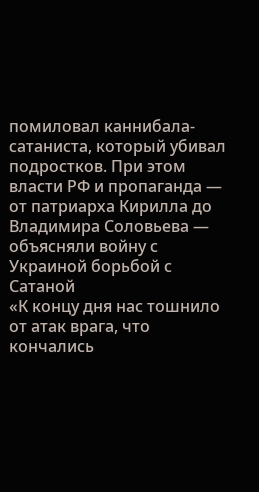помиловал каннибала-сатаниста, который убивал подростков. При этом власти РФ и пропаганда — от патриарха Кирилла до Владимира Соловьева — объясняли войну с Украиной борьбой с Сатаной
«К концу дня нас тошнило от атак врага, что кончались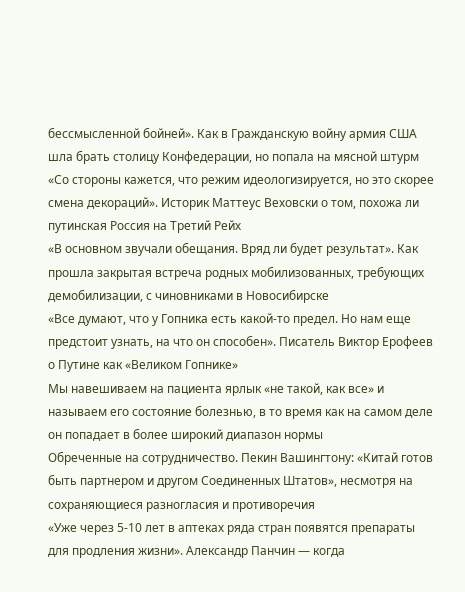бессмысленной бойней». Как в Гражданскую войну армия США шла брать столицу Конфедерации, но попала на мясной штурм
«Со стороны кажется, что режим идеологизируется, но это скорее смена декораций». Историк Маттеус Веховски о том, похожа ли путинская Россия на Третий Рейх
«В основном звучали обещания. Вряд ли будет результат». Как прошла закрытая встреча родных мобилизованных, требующих демобилизации, с чиновниками в Новосибирске
«Все думают, что у Гопника есть какой-то предел. Но нам еще предстоит узнать, на что он способен». Писатель Виктор Ерофеев о Путине как «Великом Гопнике»
Мы навешиваем на пациента ярлык «не такой, как все» и называем его состояние болезнью, в то время как на самом деле он попадает в более широкий диапазон нормы
Обреченные на сотрудничество. Пекин Вашингтону: «Китай готов быть партнером и другом Соединенных Штатов», несмотря на сохраняющиеся разногласия и противоречия
«Уже через 5-10 лет в аптеках ряда стран появятся препараты для продления жизни». Александр Панчин — когда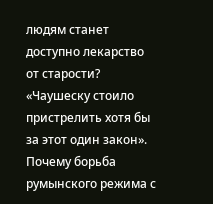людям станет доступно лекарство от старости?
«Чаушеску стоило пристрелить хотя бы за этот один закон». Почему борьба румынского режима с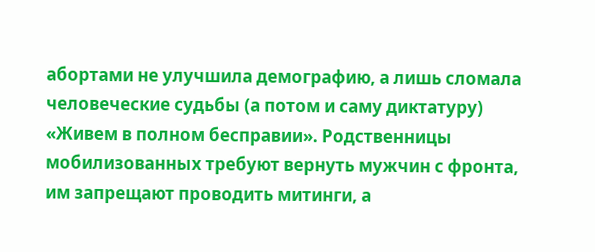абортами не улучшила демографию, а лишь сломала человеческие судьбы (а потом и саму диктатуру)
«Живем в полном бесправии». Родственницы мобилизованных требуют вернуть мужчин с фронта, им запрещают проводить митинги, а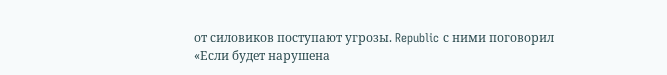от силовиков поступают угрозы. Republic с ними поговорил
«Если будет нарушена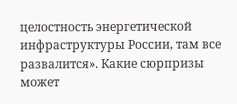целостность энергетической инфраструктуры России, там все развалится». Какие сюрпризы может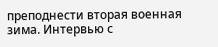преподнести вторая военная зима. Интервью с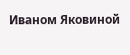Иваном Яковиной